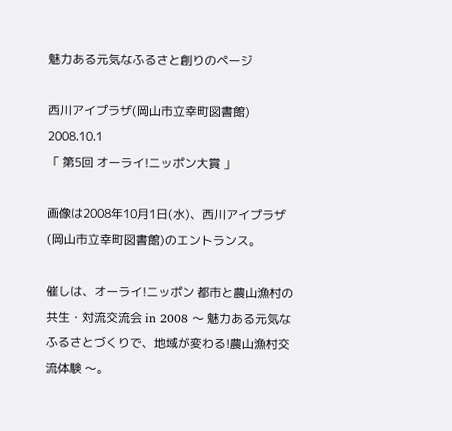魅力ある元気なふるさと創りのページ

西川アイプラザ(岡山市立幸町図書館) 2008.10.1
「 第5回 オーライ!ニッポン大賞 」

画像は2008年10月1日(水)、西川アイプラザ(岡山市立幸町図書館)のエントランス。

催しは、オーライ!ニッポン 都市と農山漁村の共生・対流交流会 in 2008 〜 魅力ある元気なふるさとづくりで、地域が変わる!農山漁村交流体験 〜。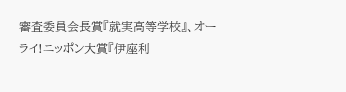審査委員会長賞『就実高等学校』、オーライ!ニッポン大賞『伊座利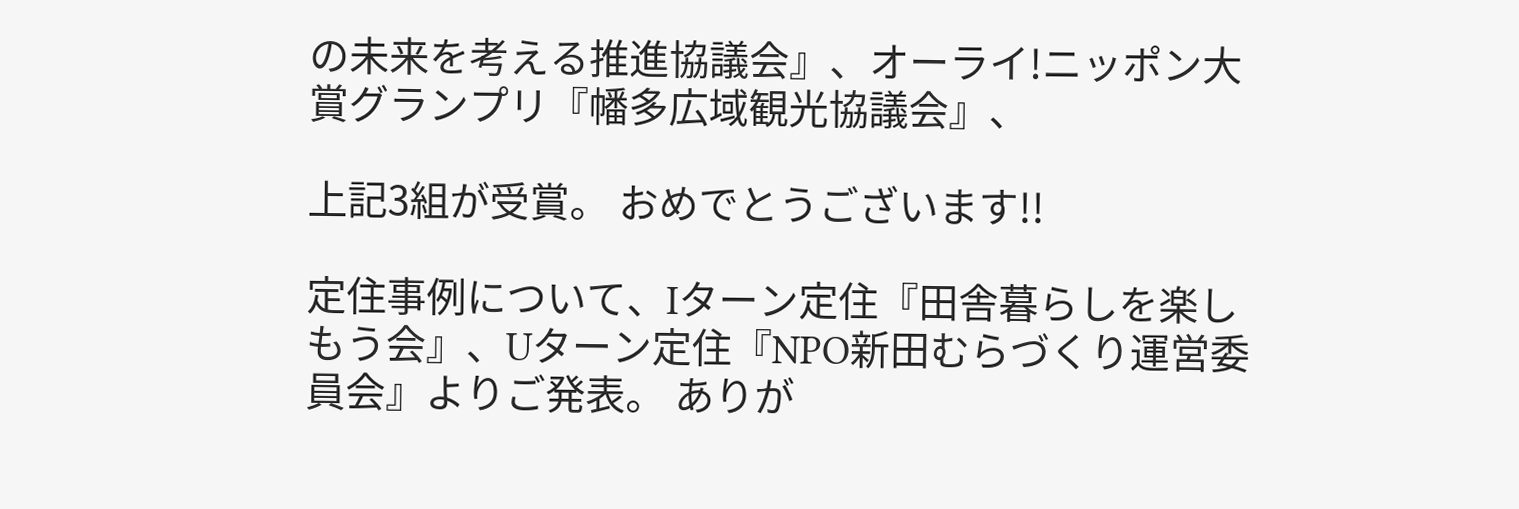の未来を考える推進協議会』、オーライ!ニッポン大賞グランプリ『幡多広域観光協議会』、

上記3組が受賞。 おめでとうございます!!

定住事例について、Iターン定住『田舎暮らしを楽しもう会』、Uターン定住『NPO新田むらづくり運営委員会』よりご発表。 ありが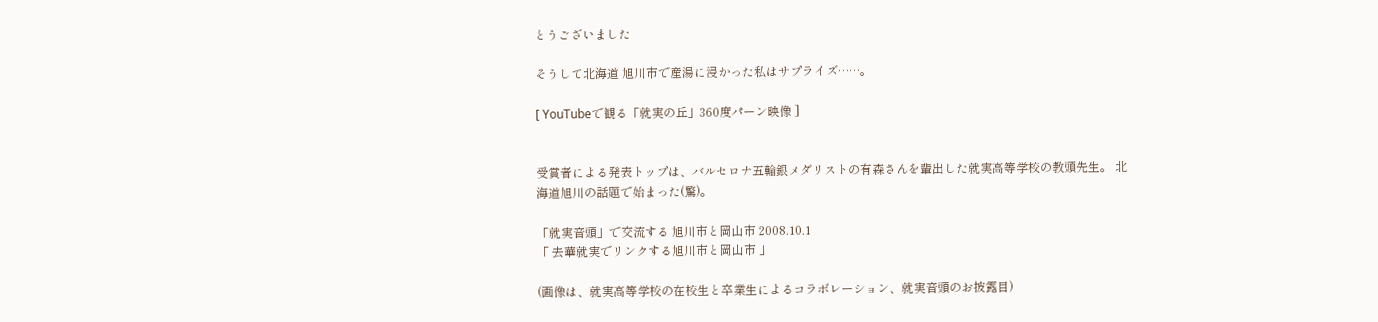とうございました

そうして北海道 旭川市で産湯に浸かった私はサプライズ……。

[ YouTubeで観る「就実の丘」360度パーン映像 ]


受賞者による発表トップは、バルセロナ五輪銀メダリストの有森さんを輩出した就実高等学校の教頭先生。 北海道旭川の話題で始まった(驚)。

「就実音頭」で交流する 旭川市と岡山市 2008.10.1
「 去華就実でリンクする旭川市と岡山市 」

(画像は、就実高等学校の在校生と卒業生によるコラボレーション、就実音頭のお披露目)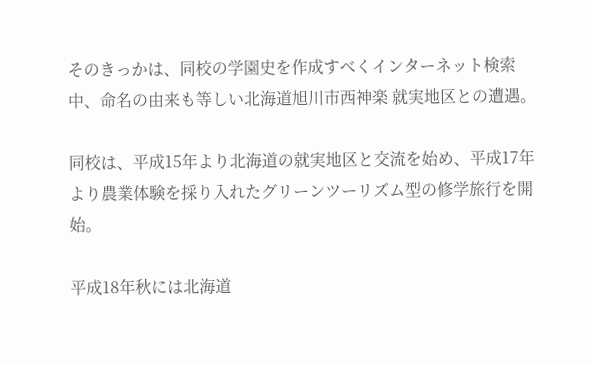そのきっかは、同校の学園史を作成すべくインターネット検索中、命名の由来も等しい北海道旭川市西神楽 就実地区との遭遇。

同校は、平成15年より北海道の就実地区と交流を始め、平成17年より農業体験を採り入れたグリーンツーリズム型の修学旅行を開始。

平成18年秋には北海道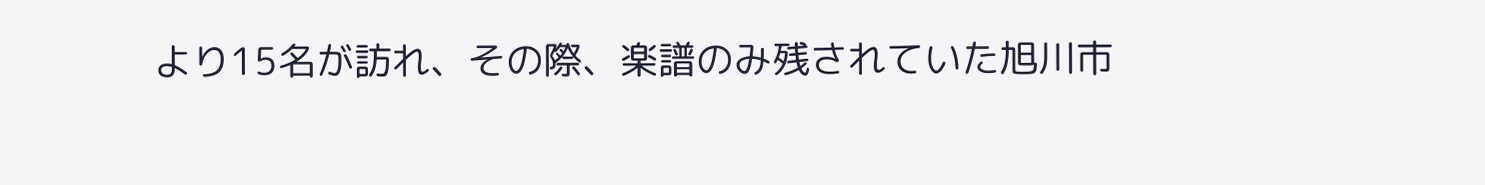より15名が訪れ、その際、楽譜のみ残されていた旭川市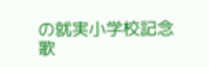の就実小学校記念歌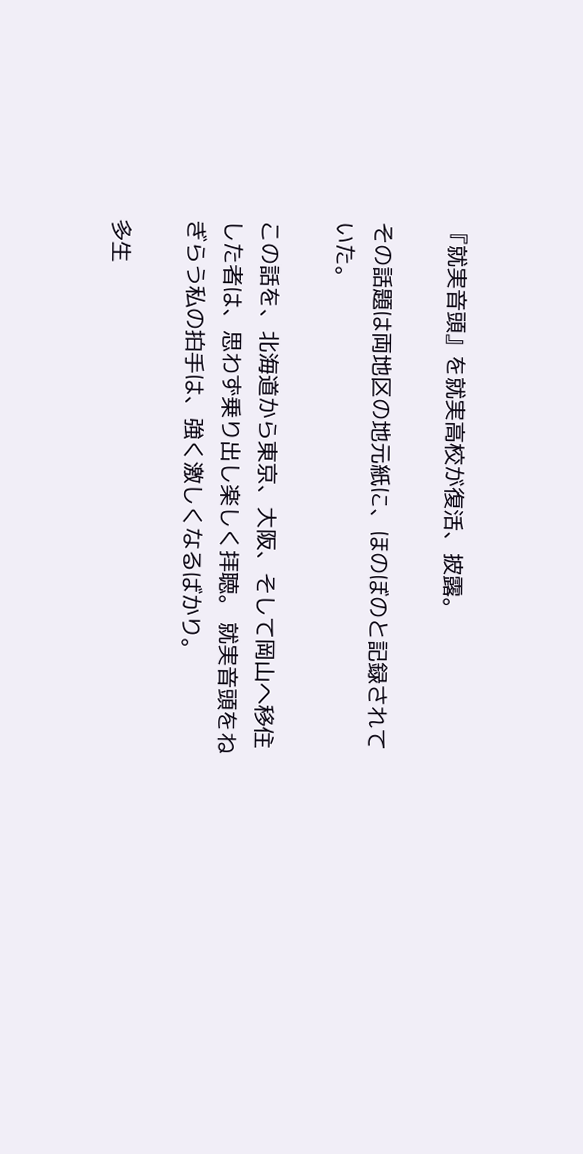『就実音頭』を就実高校が復活、披露。

その話題は両地区の地元紙に、ほのぼのと記録されていた。

この話を、北海道から東京、大阪、そして岡山へ移住した者は、思わず乗り出し楽しく拝聴。 就実音頭をねぎらう私の拍手は、強く激しくなるばかり。

多生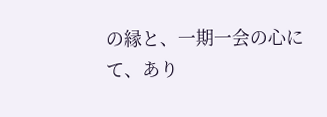の縁と、一期一会の心にて、あり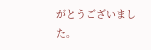がとうございました。